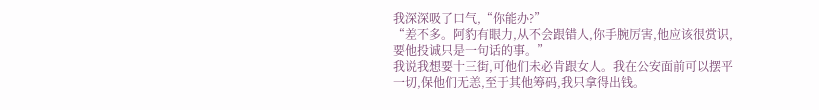我深深吸了口气,“你能办?”
“差不多。阿豹有眼力,从不会跟错人,你手腕厉害,他应该很赏识,要他投诚只是一句话的事。”
我说我想要十三街,可他们未必肯跟女人。我在公安面前可以摆平一切,保他们无恙,至于其他筹码,我只拿得出钱。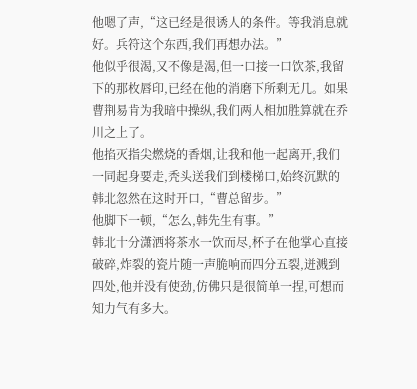他嗯了声,“这已经是很诱人的条件。等我消息就好。兵符这个东西,我们再想办法。”
他似乎很渴,又不像是渴,但一口接一口饮茶,我留下的那枚唇印,已经在他的消磨下所剩无几。如果曹荆易肯为我暗中操纵,我们两人相加胜算就在乔川之上了。
他掐灭指尖燃烧的香烟,让我和他一起离开,我们一同起身要走,秃头送我们到楼梯口,始终沉默的韩北忽然在这时开口,“曹总留步。”
他脚下一顿,“怎么,韩先生有事。”
韩北十分潇洒将茶水一饮而尽,杯子在他掌心直接破碎,炸裂的瓷片随一声脆响而四分五裂,迸溅到四处,他并没有使劲,仿佛只是很简单一捏,可想而知力气有多大。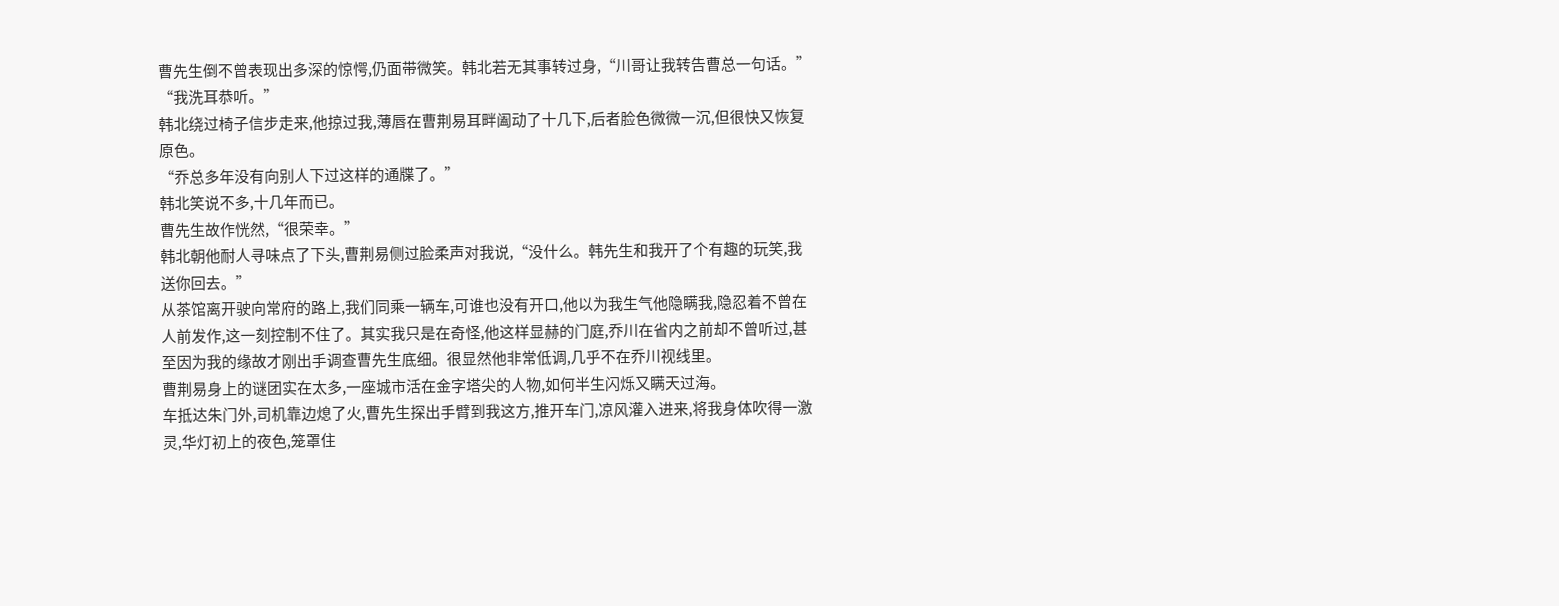曹先生倒不曾表现出多深的惊愕,仍面带微笑。韩北若无其事转过身,“川哥让我转告曹总一句话。”
“我洗耳恭听。”
韩北绕过椅子信步走来,他掠过我,薄唇在曹荆易耳畔阖动了十几下,后者脸色微微一沉,但很快又恢复原色。
“乔总多年没有向别人下过这样的通牒了。”
韩北笑说不多,十几年而已。
曹先生故作恍然,“很荣幸。”
韩北朝他耐人寻味点了下头,曹荆易侧过脸柔声对我说,“没什么。韩先生和我开了个有趣的玩笑,我送你回去。”
从茶馆离开驶向常府的路上,我们同乘一辆车,可谁也没有开口,他以为我生气他隐瞒我,隐忍着不曾在人前发作,这一刻控制不住了。其实我只是在奇怪,他这样显赫的门庭,乔川在省内之前却不曾听过,甚至因为我的缘故才刚出手调查曹先生底细。很显然他非常低调,几乎不在乔川视线里。
曹荆易身上的谜团实在太多,一座城市活在金字塔尖的人物,如何半生闪烁又瞒天过海。
车抵达朱门外,司机靠边熄了火,曹先生探出手臂到我这方,推开车门,凉风灌入进来,将我身体吹得一激灵,华灯初上的夜色,笼罩住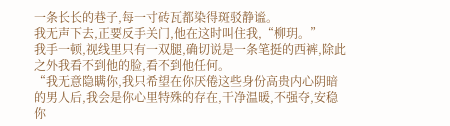一条长长的巷子,每一寸砖瓦都染得斑驳静谧。
我无声下去,正要反手关门,他在这时叫住我,“柳玥。”
我手一顿,视线里只有一双腿,确切说是一条笔挺的西裤,除此之外我看不到他的脸,看不到他任何。
“我无意隐瞒你,我只希望在你厌倦这些身份高贵内心阴暗的男人后,我会是你心里特殊的存在,干净温暖,不强夺,安稳你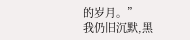的岁月。”
我仍旧沉默,黑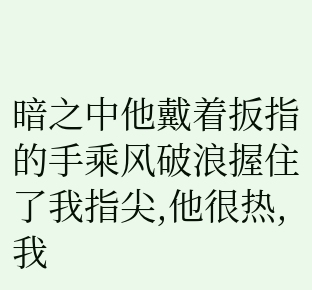暗之中他戴着扳指的手乘风破浪握住了我指尖,他很热,我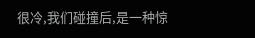很冷,我们碰撞后,是一种惊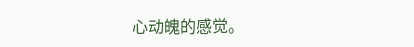心动魄的感觉。